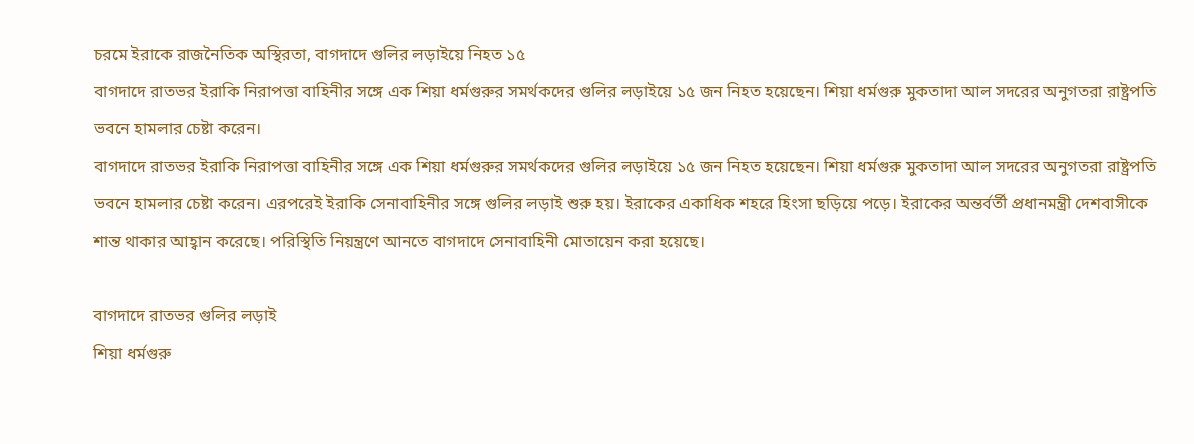চরমে ইরাকে রাজনৈতিক অস্থিরতা, বাগদাদে গুলির লড়াইয়ে নিহত ১৫
বাগদাদে রাতভর ইরাকি নিরাপত্তা বাহিনীর সঙ্গে এক শিয়া ধর্মগুরুর সমর্থকদের গুলির লড়াইয়ে ১৫ জন নিহত হয়েছেন। শিয়া ধর্মগুরু মুকতাদা আল সদরের অনুগতরা রাষ্ট্রপতি ভবনে হামলার চেষ্টা করেন।
বাগদাদে রাতভর ইরাকি নিরাপত্তা বাহিনীর সঙ্গে এক শিয়া ধর্মগুরুর সমর্থকদের গুলির লড়াইয়ে ১৫ জন নিহত হয়েছেন। শিয়া ধর্মগুরু মুকতাদা আল সদরের অনুগতরা রাষ্ট্রপতি ভবনে হামলার চেষ্টা করেন। এরপরেই ইরাকি সেনাবাহিনীর সঙ্গে গুলির লড়াই শুরু হয়। ইরাকের একাধিক শহরে হিংসা ছড়িয়ে পড়ে। ইরাকের অন্তর্বর্তী প্রধানমন্ত্রী দেশবাসীকে শান্ত থাকার আহ্বান করেছে। পরিস্থিতি নিয়ন্ত্রণে আনতে বাগদাদে সেনাবাহিনী মোতায়েন করা হয়েছে।

বাগদাদে রাতভর গুলির লড়াই
শিয়া ধর্মগুরু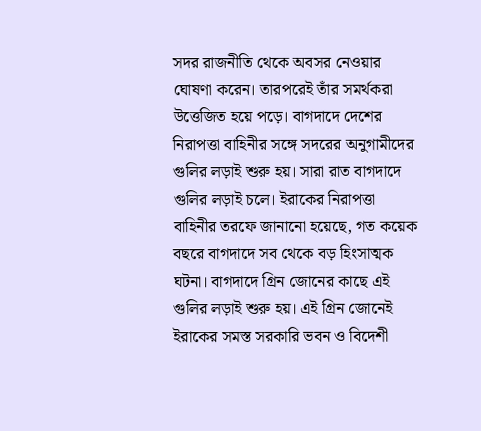সদর রাজনীতি থেকে অবসর নেওয়ার ঘোষণা করেন। তারপরেই তাঁর সমর্থকরা উত্তেজিত হয়ে পড়ে। বাগদাদে দেশের নিরাপত্তা বাহিনীর সঙ্গে সদরের অনুগামীদের গুলির লড়াই শুরু হয়। সারা রাত বাগদাদে গুলির লড়াই চলে। ইরাকের নিরাপত্তা বাহিনীর তরফে জানানো হয়েছে, গত কয়েক বছরে বাগদাদে সব থেকে বড় হিংসাত্মক ঘটনা। বাগদাদে গ্রিন জোনের কাছে এই গুলির লড়াই শুরু হয়। এই গ্রিন জোনেই ইরাকের সমস্ত সরকারি ভবন ও বিদেশী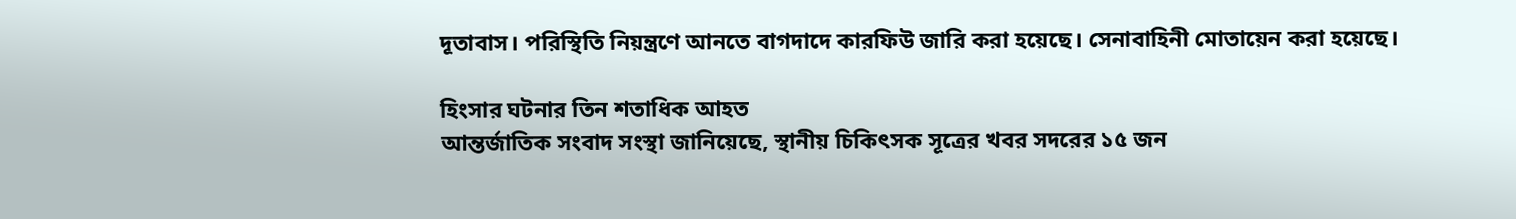দূতাবাস। পরিস্থিতি নিয়ন্ত্রণে আনতে বাগদাদে কারফিউ জারি করা হয়েছে। সেনাবাহিনী মোতায়েন করা হয়েছে।

হিংসার ঘটনার তিন শতাধিক আহত
আন্তর্জাতিক সংবাদ সংস্থা জানিয়েছে, স্থানীয় চিকিৎসক সূত্রের খবর সদরের ১৫ জন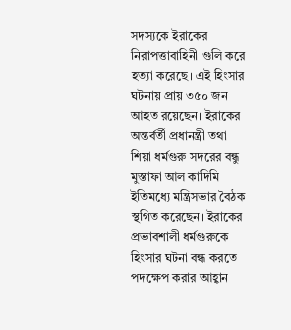সদস্যকে ইরাকের নিরাপত্তাবাহিনী গুলি করে হত্যা করেছে। এই হিংসার ঘটনায় প্রায় ৩৫০ জন আহত রয়েছেন। ইরাকের অন্তর্বর্তী প্রধানন্ত্রী তথা শিয়া ধর্মগুরু সদরের বন্ধু মুস্তাফা আল কাদিমি ইতিমধ্যে মন্ত্রিসভার বৈঠক স্থগিত করেছেন। ইরাকের প্রভাবশালী ধর্মগুরুকে হিংসার ঘটনা বন্ধ করতে পদক্ষেপ করার আহ্বান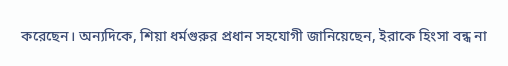করেছেন। অন্যদিকে, শিয়া ধর্মগুরুর প্রধান সহযোগী জানিয়েছেন, ইরাকে হিংসা বন্ধ না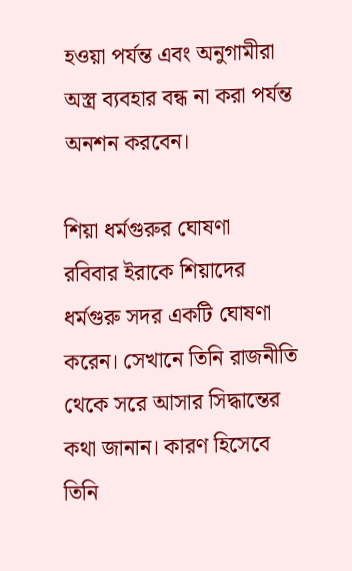হওয়া পর্যন্ত এবং অনুগামীরা অস্ত্র ব্যবহার বন্ধ না করা পর্যন্ত অনশন করবেন।

শিয়া ধর্মগুরুর ঘোষণা
রবিবার ইরাকে শিয়াদের ধর্মগুরু সদর একটি ঘোষণা করেন। সেখানে তিনি রাজনীতি থেকে সরে আসার সিদ্ধান্তের কথা জানান। কারণ হিসেবে তিনি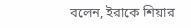বলেন, ইরাকে শিয়ার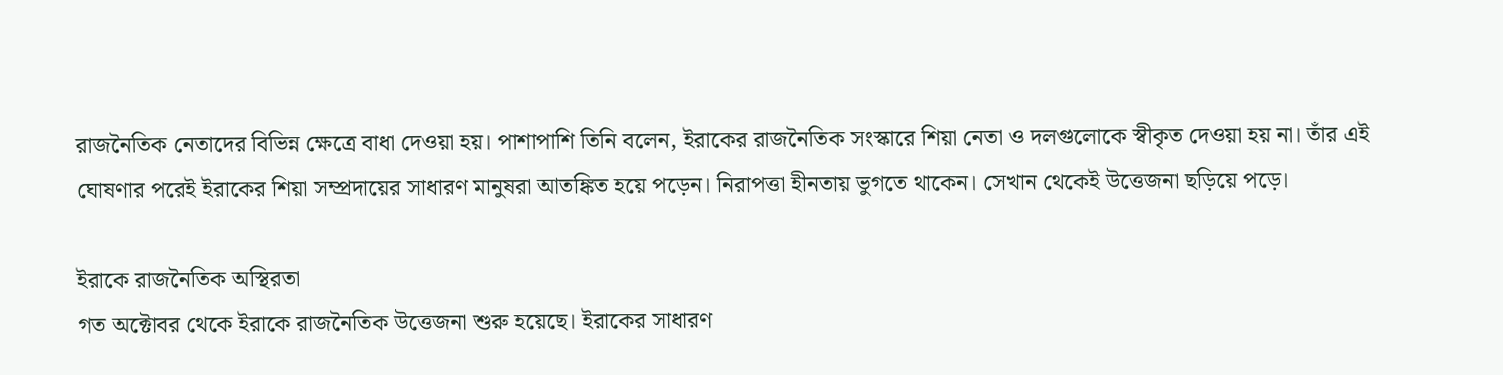রাজনৈতিক নেতাদের বিভিন্ন ক্ষেত্রে বাধা দেওয়া হয়। পাশাপাশি তিনি বলেন, ইরাকের রাজনৈতিক সংস্কারে শিয়া নেতা ও দলগুলোকে স্বীকৃত দেওয়া হয় না। তাঁর এই ঘোষণার পরেই ইরাকের শিয়া সম্প্রদায়ের সাধারণ মানুষরা আতঙ্কিত হয়ে পড়েন। নিরাপত্তা হীনতায় ভুগতে থাকেন। সেখান থেকেই উত্তেজনা ছড়িয়ে পড়ে।

ইরাকে রাজনৈতিক অস্থিরতা
গত অক্টোবর থেকে ইরাকে রাজনৈতিক উত্তেজনা শুরু হয়েছে। ইরাকের সাধারণ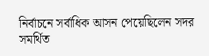নির্বাচনে সর্বাধিক আসন পেয়েছিলেন সদর সমর্থিত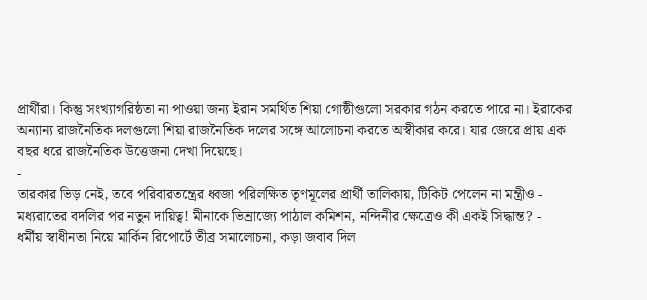প্রার্থীরা। কিন্তু সংখ্যাগরিষ্ঠতা না পাওয়া জন্য ইরান সমর্থিত শিয়া গোষ্ঠীগুলো সরকার গঠন করতে পারে না। ইরাকের অন্যান্য রাজনৈতিক দলগুলো শিয়া রাজনৈতিক দলের সঙ্গে আলোচনা করতে অস্বীকার করে। যার জেরে প্রায় এক বছর ধরে রাজনৈতিক উত্তেজনা দেখা দিয়েছে।
-
তারকার ভিড় নেই, তবে পরিবারতন্ত্রের ধ্বজা পরিলক্ষিত তৃণমূলের প্রার্থী তালিকায়, টিকিট পেলেন না মন্ত্রীও -
মধ্যরাতের বদলির পর নতুন দায়িত্ব! মীনাকে ভিন্রাজ্যে পাঠাল কমিশন, নন্দিনীর ক্ষেত্রেও কী একই সিদ্ধান্ত? -
ধর্মীয় স্বাধীনতা নিয়ে মার্কিন রিপোর্টে তীব্র সমালোচনা, কড়া জবাব দিল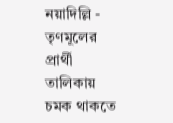নয়াদিল্লি -
তৃণমূলের প্রার্থী তালিকায় চমক থাকতে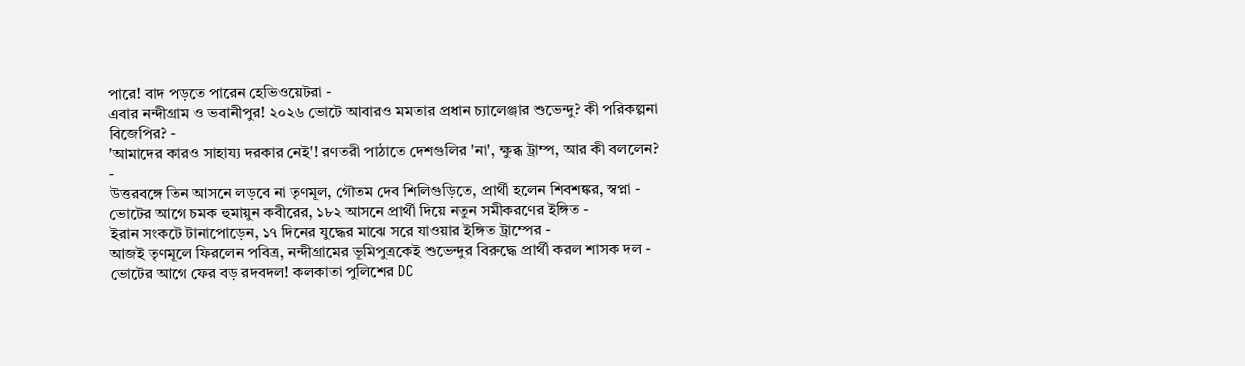পারে! বাদ পড়তে পারেন হেভিওয়েটরা -
এবার নন্দীগ্রাম ও ভবানীপুর! ২০২৬ ভোটে আবারও মমতার প্রধান চ্যালেঞ্জার শুভেন্দু? কী পরিকল্পনা বিজেপির? -
'আমাদের কারও সাহায্য দরকার নেই'! রণতরী পাঠাতে দেশগুলির 'না', ক্ষুব্ধ ট্রাম্প, আর কী বললেন? -
উত্তরবঙ্গে তিন আসনে লড়বে না তৃণমূল, গৌতম দেব শিলিগুড়িতে, প্রার্থী হলেন শিবশঙ্কর, স্বপ্না -
ভোটের আগে চমক হুমায়ুন কবীরের, ১৮২ আসনে প্রার্থী দিয়ে নতুন সমীকরণের ইঙ্গিত -
ইরান সংকটে টানাপোড়েন, ১৭ দিনের যুদ্ধের মাঝে সরে যাওয়ার ইঙ্গিত ট্রাম্পের -
আজই তৃণমূলে ফিরলেন পবিত্র, নন্দীগ্রামের ভূমিপুত্রকেই শুভেন্দুর বিরুদ্ধে প্রার্থী করল শাসক দল -
ভোটের আগে ফের বড় রদবদল! কলকাতা পুলিশের DC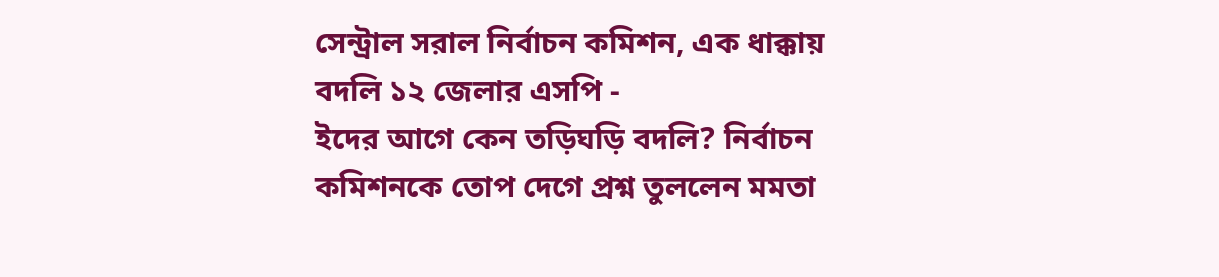সেন্ট্রাল সরাল নির্বাচন কমিশন, এক ধাক্কায় বদলি ১২ জেলার এসপি -
ইদের আগে কেন তড়িঘড়ি বদলি? নির্বাচন কমিশনকে তোপ দেগে প্রশ্ন তুললেন মমতা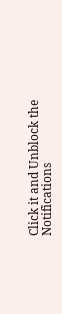Click it and Unblock the Notifications